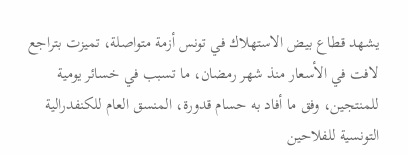يشهد قطاع بيض الاستهلاك في تونس أزمة متواصلة، تميزت بتراجع لافت في الأسعار منذ شهر رمضان، ما تسبب في خسائر يومية للمنتجين، وفق ما أفاد به حسام قدورة، المنسق العام للكنفدرالية التونسية للفلاحين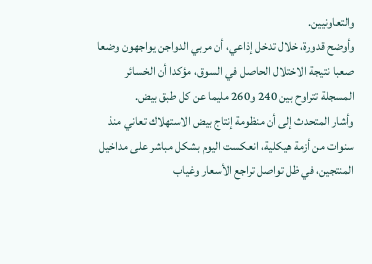والتعاونيين.
وأوضح قدورة، خلال تدخل إذاعي، أن مربي الدواجن يواجهون وضعا صعبا نتيجة الاختلال الحاصل في السوق، مؤكدا أن الخسائر المسجلة تتراوح بين 240 و260 مليما عن كل طبق بيض.
وأشار المتحدث إلى أن منظومة إنتاج بيض الاستهلاك تعاني منذ سنوات من أزمة هيكلية، انعكست اليوم بشكل مباشر على مداخيل المنتجين، في ظل تواصل تراجع الأسعار وغياب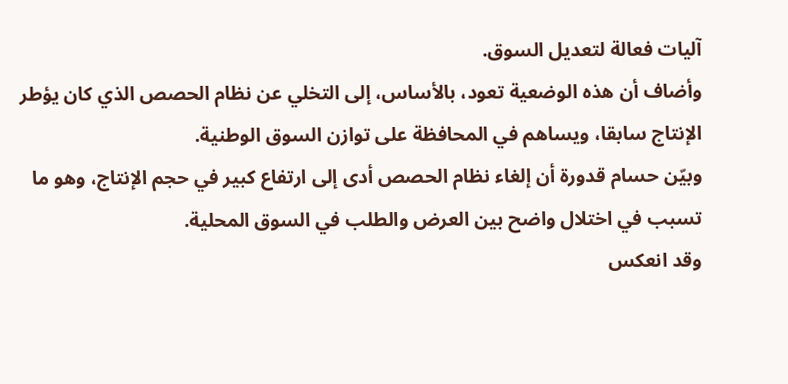آليات فعالة لتعديل السوق.
وأضاف أن هذه الوضعية تعود، بالأساس، إلى التخلي عن نظام الحصص الذي كان يؤطر الإنتاج سابقا، ويساهم في المحافظة على توازن السوق الوطنية.
وبيّن حسام قدورة أن إلغاء نظام الحصص أدى إلى ارتفاع كبير في حجم الإنتاج، وهو ما تسبب في اختلال واضح بين العرض والطلب في السوق المحلية.
وقد انعكس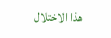هذا الاختلال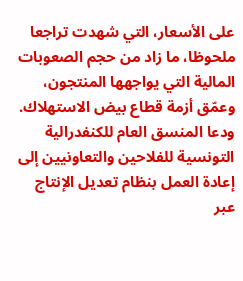على الأسعار، التي شهدت تراجعا ملحوظا، ما زاد من حجم الصعوبات المالية التي يواجهها المنتجون، وعمّق أزمة قطاع بيض الاستهلاك.
ودعا المنسق العام للكنفدرالية التونسية للفلاحين والتعاونيين إلى إعادة العمل بنظام تعديل الإنتاج عبر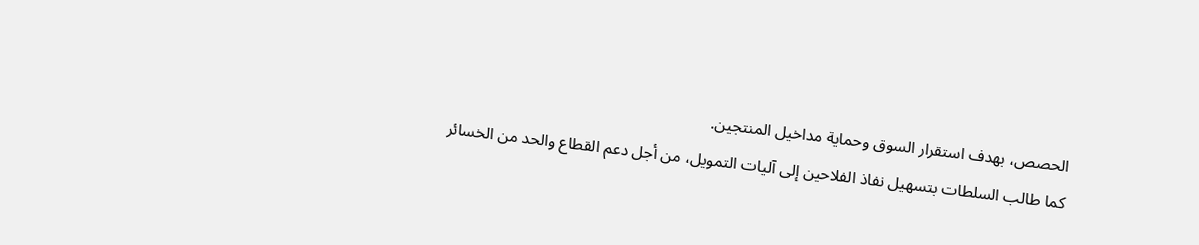الحصص، بهدف استقرار السوق وحماية مداخيل المنتجين.
كما طالب السلطات بتسهيل نفاذ الفلاحين إلى آليات التمويل، من أجل دعم القطاع والحد من الخسائر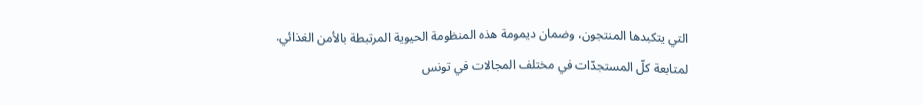التي يتكبدها المنتجون، وضمان ديمومة هذه المنظومة الحيوية المرتبطة بالأمن الغذائي.
لمتابعة كلّ المستجدّات في مختلف المجالات في تونس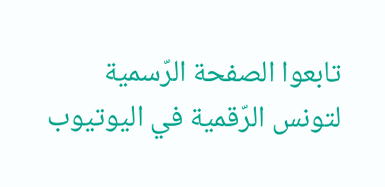تابعوا الصفحة الرّسمية لتونس الرّقمية في اليوتيوب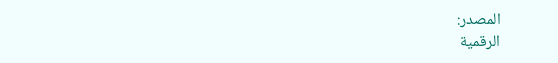المصدر:
الرقمية